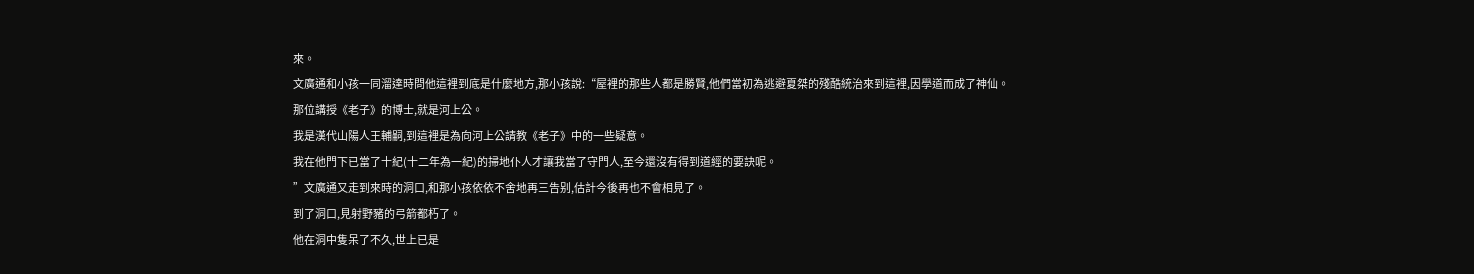來。
文廣通和小孩一同溜達時問他這裡到底是什麼地方,那小孩說:“屋裡的那些人都是勝賢,他們當初為逃避夏桀的殘酷統治來到這裡,因學道而成了神仙。
那位講授《老子》的博士,就是河上公。
我是漢代山陽人王輔嗣,到這裡是為向河上公請教《老子》中的一些疑意。
我在他門下已當了十紀(十二年為一紀)的掃地仆人才讓我當了守門人,至今還沒有得到道經的要訣呢。
”文廣通又走到來時的洞口,和那小孩依依不舍地再三告别,估計今後再也不會相見了。
到了洞口,見射野豬的弓箭都朽了。
他在洞中隻呆了不久,世上已是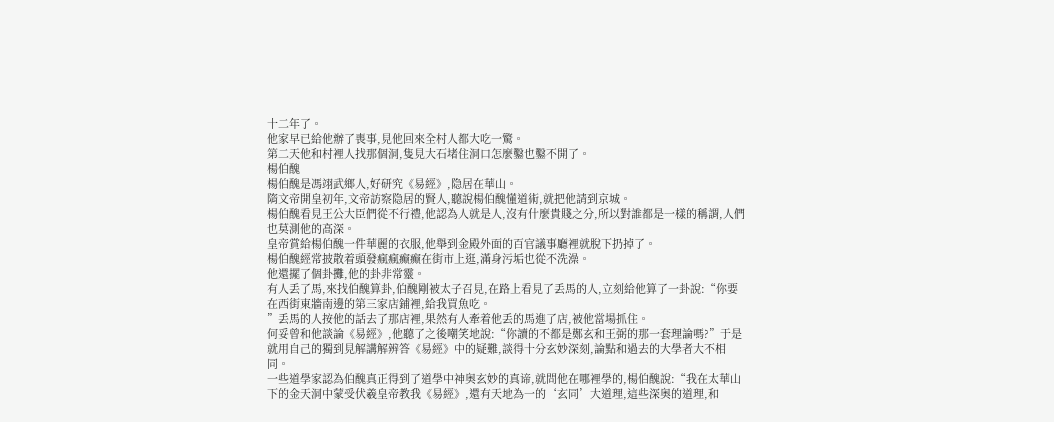十二年了。
他家早已給他辦了喪事,見他回來全村人都大吃一驚。
第二天他和村裡人找那個洞,隻見大石堵住洞口怎麼鑿也鑿不開了。
楊伯醜
楊伯醜是馮翊武鄉人,好研究《易經》,隐居在華山。
隋文帝開皇初年,文帝訪察隐居的賢人,聽說楊伯醜懂道術,就把他請到京城。
楊伯醜看見王公大臣們從不行禮,他認為人就是人,沒有什麼貴賤之分,所以對誰都是一樣的稱謂,人們也莫測他的高深。
皇帝賞給楊伯醜一件華麗的衣服,他舉到金殿外面的百官議事廳裡就脫下扔掉了。
楊伯醜經常披散着頭發瘋瘋癫癫在街市上逛,滿身污垢也從不洗澡。
他還擺了個卦攤,他的卦非常靈。
有人丢了馬,來找伯醜算卦,伯醜剛被太子召見,在路上看見了丢馬的人,立刻給他算了一卦說:“你要在西街東牆南邊的第三家店鋪裡,給我買魚吃。
”丢馬的人按他的話去了那店裡,果然有人牽着他丢的馬進了店,被他當場抓住。
何妥曾和他談論《易經》,他聽了之後嘲笑地說:“你讀的不都是鄭玄和王弼的那一套理論嗎?”于是就用自己的獨到見解講解辨答《易經》中的疑難,談得十分玄妙深刻,論點和過去的大學者大不相同。
一些道學家認為伯醜真正得到了道學中神奧玄妙的真谛,就問他在哪裡學的,楊伯醜說:“我在太華山下的金天洞中蒙受伏羲皇帝教我《易經》,還有天地為一的‘玄同’大道理,這些深奧的道理,和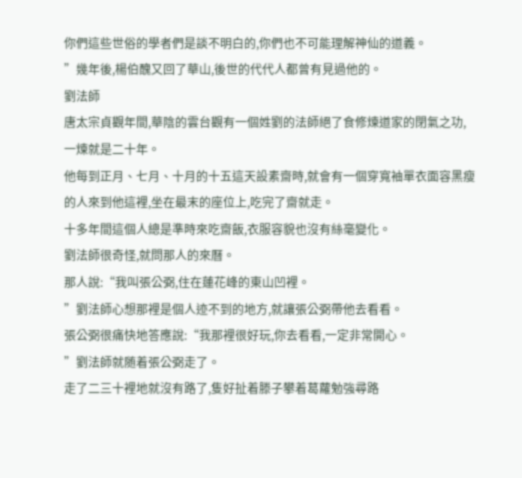你們這些世俗的學者們是談不明白的,你們也不可能理解神仙的道義。
”幾年後,楊伯醜又回了華山,後世的代代人都曾有見過他的。
劉法師
唐太宗貞觀年間,華陰的雲台觀有一個姓劉的法師絕了食修煉道家的閉氣之功,一煉就是二十年。
他每到正月、七月、十月的十五這天設素齋時,就會有一個穿寬袖單衣面容黑瘦的人來到他這裡,坐在最末的座位上,吃完了齋就走。
十多年間這個人總是準時來吃齋飯,衣服容貌也沒有絲毫變化。
劉法師很奇怪,就問那人的來曆。
那人說:“我叫張公弼,住在蓮花峰的東山凹裡。
”劉法師心想那裡是個人迹不到的地方,就讓張公弼帶他去看看。
張公弼很痛快地答應說:“我那裡很好玩,你去看看,一定非常開心。
”劉法師就随着張公弼走了。
走了二三十裡地就沒有路了,隻好扯着滕子攀着葛蘿勉強尋路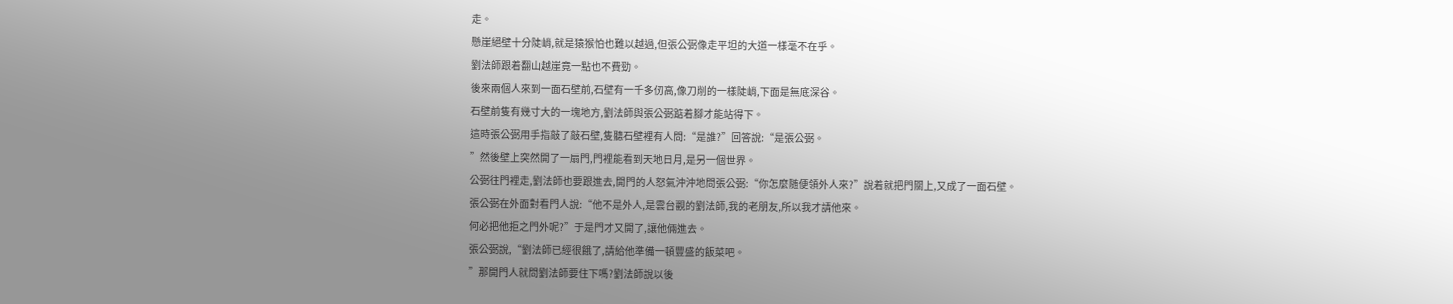走。
懸崖絕壁十分陡峭,就是猿猴怕也難以越過,但張公弼像走平坦的大道一樣毫不在乎。
劉法師跟着翻山越崖竟一點也不費勁。
後來兩個人來到一面石壁前,石壁有一千多仞高,像刀削的一樣陡峭,下面是無底深谷。
石壁前隻有幾寸大的一塊地方,劉法師與張公弼踮着腳才能站得下。
這時張公弼用手指敲了敲石壁,隻聽石壁裡有人問:“是誰?”回答說:“是張公弼。
”然後壁上突然開了一扇門,門裡能看到天地日月,是另一個世界。
公弼往門裡走,劉法師也要跟進去,開門的人怒氣沖沖地問張公弼:“你怎麼随便領外人來?”說着就把門關上,又成了一面石壁。
張公弼在外面對看門人說:“他不是外人,是雲台觀的劉法師,我的老朋友,所以我才請他來。
何必把他拒之門外呢?”于是門才又開了,讓他倆進去。
張公弼說,“劉法師已經很餓了,請給他準備一頓豐盛的飯菜吧。
”那開門人就問劉法師要住下嗎?劉法師說以後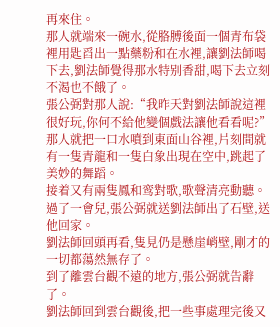再來住。
那人就端來一碗水,從胳膊後面一個青布袋裡用匙舀出一點藥粉和在水裡,讓劉法師喝下去,劉法師覺得那水特别香甜,喝下去立刻不渴也不餓了。
張公弼對那人說:“我昨天對劉法師說這裡很好玩,你何不給他變個戲法讓他看看呢?”那人就把一口水噴到東面山谷裡,片刻間就有一隻青龍和一隻白象出現在空中,跳起了美妙的舞蹈。
接着又有兩隻鳳和鸾對歌,歌聲清亮動聽。
過了一會兒,張公弼就送劉法師出了石壁,送他回家。
劉法師回頭再看,隻見仍是懸崖峭壁,剛才的一切都蕩然無存了。
到了離雲台觀不遠的地方,張公弼就告辭了。
劉法師回到雲台觀後,把一些事處理完後又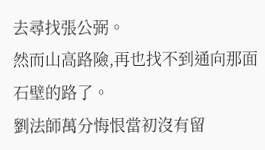去尋找張公弼。
然而山高路險,再也找不到通向那面石壁的路了。
劉法師萬分悔恨當初沒有留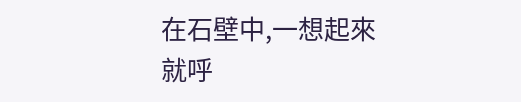在石壁中,一想起來就呼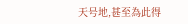天号地,甚至為此得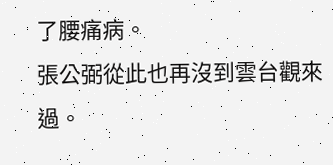了腰痛病。
張公弼從此也再沒到雲台觀來過。